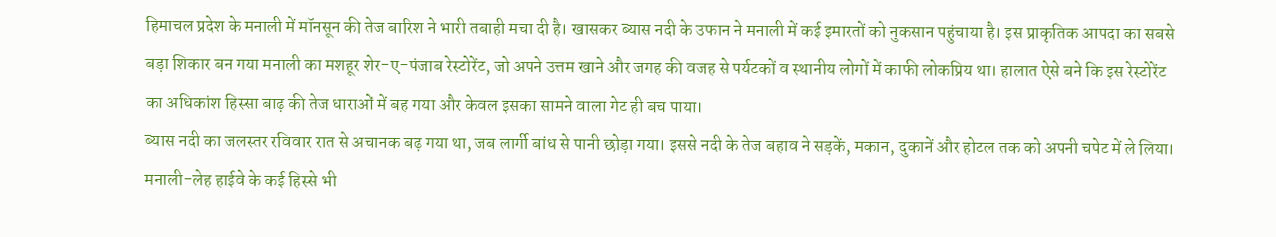हिमाचल प्रदेश के मनाली में मॉनसून की तेज बारिश ने भारी तबाही मचा दी है। खासकर ब्यास नदी के उफान ने मनाली में कई इमारतों को नुकसान पहुंचाया है। इस प्राकृतिक आपदा का सबसे बड़ा शिकार बन गया मनाली का मशहूर शेर-ए-पंजाब रेस्टोरेंट, जो अपने उत्तम खाने और जगह की वजह से पर्यटकों व स्थानीय लोगों में काफी लोकप्रिय था। हालात ऐसे बने कि इस रेस्टोरेंट का अधिकांश हिस्सा बाढ़ की तेज धाराओं में बह गया और केवल इसका सामने वाला गेट ही बच पाया।
ब्यास नदी का जलस्तर रविवार रात से अचानक बढ़ गया था, जब लार्गी बांध से पानी छोड़ा गया। इससे नदी के तेज बहाव ने सड़कें, मकान, दुकानें और होटल तक को अपनी चपेट में ले लिया। मनाली-लेह हाईवे के कई हिस्से भी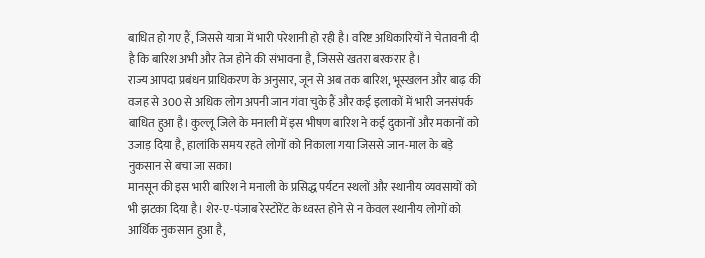बाधित हो गए हैं, जिससे यात्रा में भारी परेशानी हो रही है। वरिष्ट अधिकारियों ने चेतावनी दी है कि बारिश अभी और तेज होने की संभावना है, जिससे खतरा बरकरार है।
राज्य आपदा प्रबंधन प्राधिकरण के अनुसार, जून से अब तक बारिश, भूस्खलन और बाढ़ की वजह से 300 से अधिक लोग अपनी जान गंवा चुके हैं और कई इलाकों में भारी जनसंपर्क बाधित हुआ है। कुल्लू जिले के मनाली में इस भीषण बारिश ने कई दुकानों और मकानों को उजाड़ दिया है, हालांकि समय रहते लोगों को निकाला गया जिससे जान-माल के बड़े नुकसान से बचा जा सका।
मानसून की इस भारी बारिश ने मनाली के प्रसिद्ध पर्यटन स्थलों और स्थानीय व्यवसायों को भी झटका दिया है। शेर-ए-पंजाब रेस्टोरेंट के ध्वस्त होने से न केवल स्थानीय लोगों को आर्थिक नुकसान हुआ है,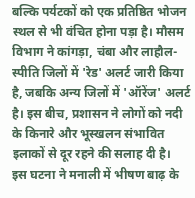बल्कि पर्यटकों को एक प्रतिष्ठित भोजन स्थल से भी वंचित होना पड़ा है। मौसम विभाग ने कांगड़ा, चंबा और लाहौल- स्पीति जिलों में 'रेड' अलर्ट जारी किया है, जबकि अन्य जिलों में 'ऑरेंज' अलर्ट है। इस बीच, प्रशासन ने लोगों को नदी के किनारे और भूस्खलन संभावित इलाकों से दूर रहने की सलाह दी है।
इस घटना ने मनाली में भीषण बाढ़ के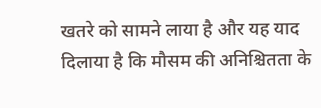खतरे को सामने लाया है और यह याद दिलाया है कि मौसम की अनिश्चितता के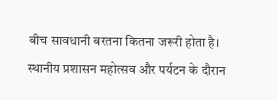बीच सावधानी बरतना कितना जरूरी होता है। स्थानीय प्रशासन महोत्सव और पर्यटन के दौरान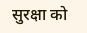सुरक्षा को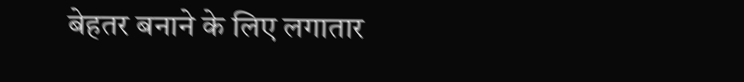बेहतर बनाने के लिए लगातार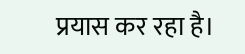प्रयास कर रहा है।